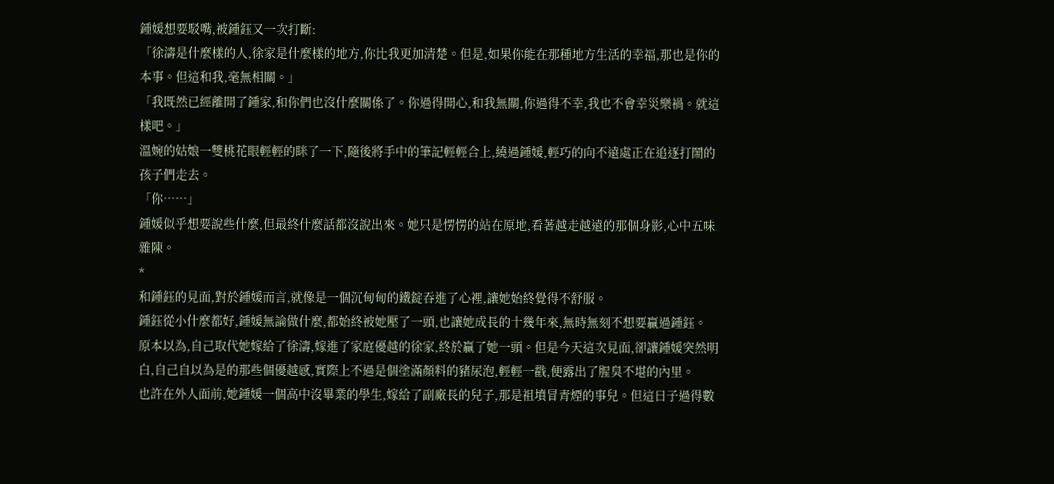鍾媛想要駁嘴,被鍾鈺又一次打斷:
「徐濤是什麼樣的人,徐家是什麼樣的地方,你比我更加清楚。但是,如果你能在那種地方生活的幸福,那也是你的本事。但這和我,毫無相關。」
「我既然已經離開了鍾家,和你們也沒什麼關係了。你過得開心,和我無關,你過得不幸,我也不會幸災樂禍。就這樣吧。」
溫婉的姑娘一雙桃花眼輕輕的眯了一下,隨後將手中的筆記輕輕合上,繞過鍾媛,輕巧的向不遠處正在追逐打鬧的孩子們走去。
「你……」
鍾媛似乎想要說些什麼,但最終什麼話都沒說出來。她只是愣愣的站在原地,看著越走越遠的那個身影,心中五味雜陳。
*
和鍾鈺的見面,對於鍾媛而言,就像是一個沉甸甸的鐵錠吞進了心裡,讓她始終覺得不舒服。
鍾鈺從小什麼都好,鍾媛無論做什麼,都始終被她壓了一頭,也讓她成長的十幾年來,無時無刻不想要贏過鍾鈺。
原本以為,自己取代她嫁給了徐濤,嫁進了家庭優越的徐家,終於贏了她一頭。但是今天這次見面,卻讓鍾媛突然明白,自己自以為是的那些個優越感,實際上不過是個塗滿顏料的豬尿泡,輕輕一戳,便露出了腥臭不堪的內里。
也許在外人面前,她鍾媛一個高中沒畢業的學生,嫁給了副廠長的兒子,那是祖墳冒青煙的事兒。但這日子過得數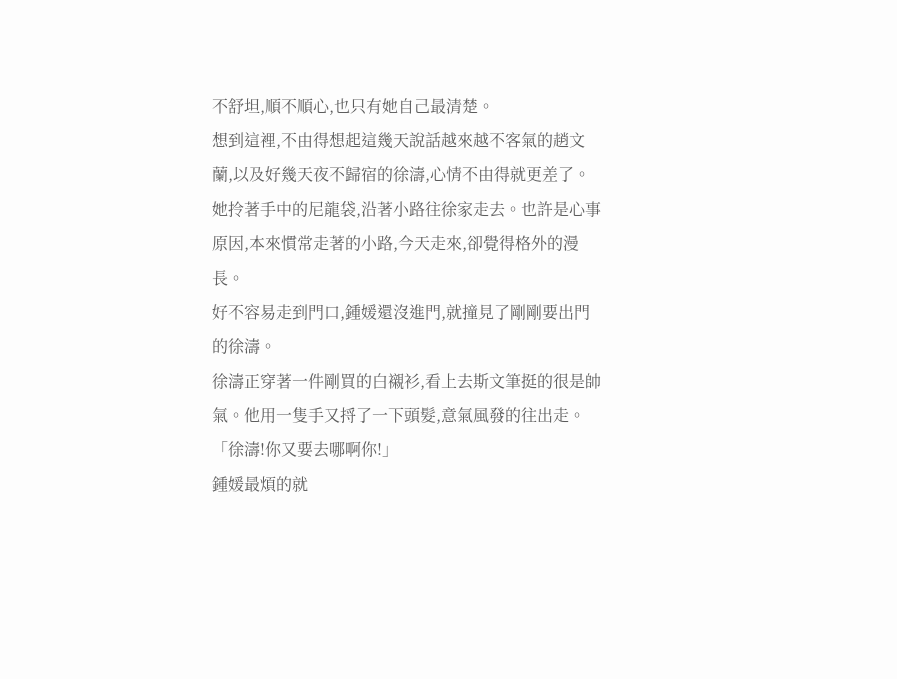不舒坦,順不順心,也只有她自己最清楚。
想到這裡,不由得想起這幾天說話越來越不客氣的趙文蘭,以及好幾天夜不歸宿的徐濤,心情不由得就更差了。
她拎著手中的尼龍袋,沿著小路往徐家走去。也許是心事原因,本來慣常走著的小路,今天走來,卻覺得格外的漫長。
好不容易走到門口,鍾媛還沒進門,就撞見了剛剛要出門的徐濤。
徐濤正穿著一件剛買的白襯衫,看上去斯文筆挺的很是帥氣。他用一隻手又捋了一下頭髮,意氣風發的往出走。
「徐濤!你又要去哪啊你!」
鍾媛最煩的就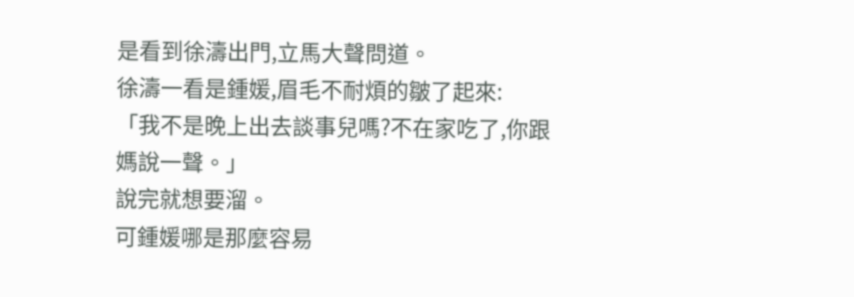是看到徐濤出門,立馬大聲問道。
徐濤一看是鍾媛,眉毛不耐煩的皺了起來:
「我不是晚上出去談事兒嗎?不在家吃了,你跟媽說一聲。」
說完就想要溜。
可鍾媛哪是那麼容易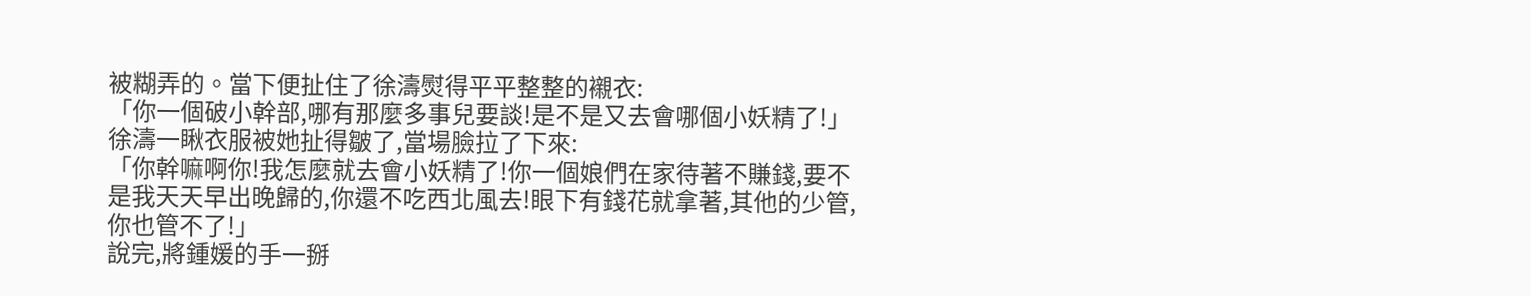被糊弄的。當下便扯住了徐濤熨得平平整整的襯衣:
「你一個破小幹部,哪有那麼多事兒要談!是不是又去會哪個小妖精了!」
徐濤一瞅衣服被她扯得皺了,當場臉拉了下來:
「你幹嘛啊你!我怎麼就去會小妖精了!你一個娘們在家待著不賺錢,要不是我天天早出晚歸的,你還不吃西北風去!眼下有錢花就拿著,其他的少管,你也管不了!」
說完,將鍾媛的手一掰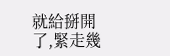就給掰開了,緊走幾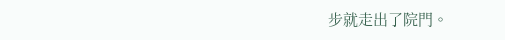步就走出了院門。